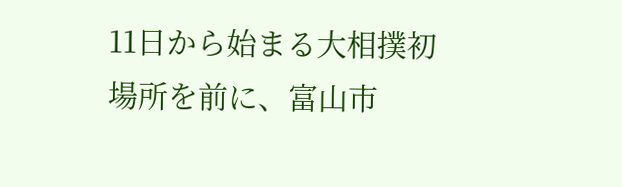11日から始まる大相撲初場所を前に、富山市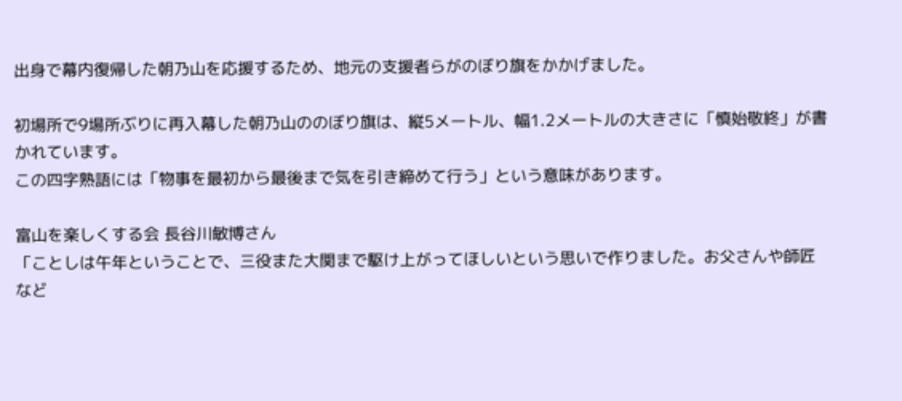出身で幕内復帰した朝乃山を応援するため、地元の支援者らがのぼり旗をかかげました。

初場所で9場所ぶりに再入幕した朝乃山ののぼり旗は、縦5メートル、幅1.2メートルの大きさに「慎始敬終」が書かれています。
この四字熟語には「物事を最初から最後まで気を引き締めて行う」という意味があります。

富山を楽しくする会 長谷川敏博さん
「ことしは午年ということで、三役また大関まで駆け上がってほしいという思いで作りました。お父さんや師匠など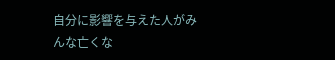自分に影響を与えた人がみんな亡くな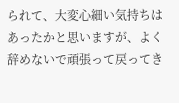られて、大変心細い気持ちはあったかと思いますが、よく辞めないで頑張って戻ってき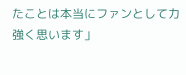たことは本当にファンとして力強く思います」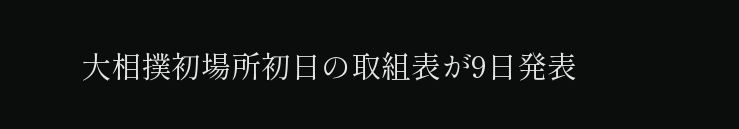大相撲初場所初日の取組表が9日発表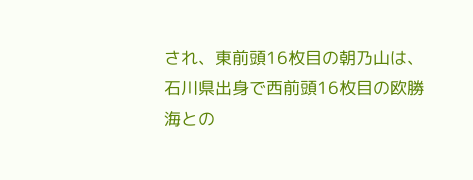され、東前頭16枚目の朝乃山は、石川県出身で西前頭16枚目の欧勝海との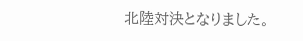北陸対決となりました。